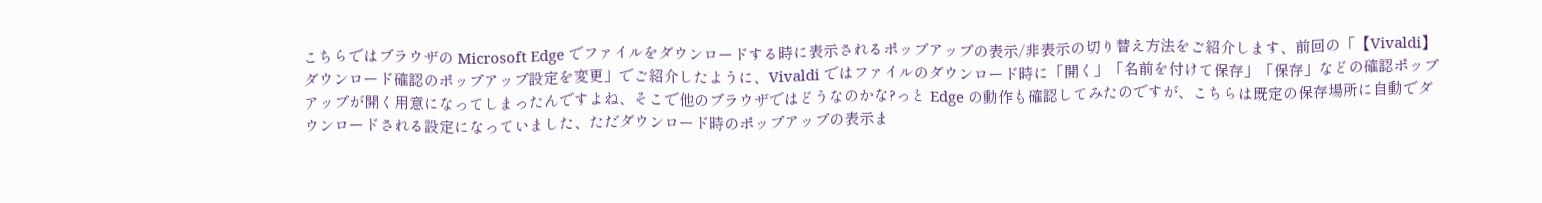こちらではブラウザの Microsoft Edge でファイルをダウンロードする時に表示されるポップアップの表示/非表示の切り替え方法をご紹介します、前回の「【Vivaldi】ダウンロード確認のポップアップ設定を変更」でご紹介したように、Vivaldi ではファイルのダウンロード時に「開く」「名前を付けて保存」「保存」などの確認ポップアップが開く用意になってしまったんですよね、そこで他のブラウザではどうなのかな?っと Edge の動作も確認してみたのですが、こちらは既定の保存場所に自動でダウンロードされる設定になっていました、ただダウンロード時のポップアップの表示ま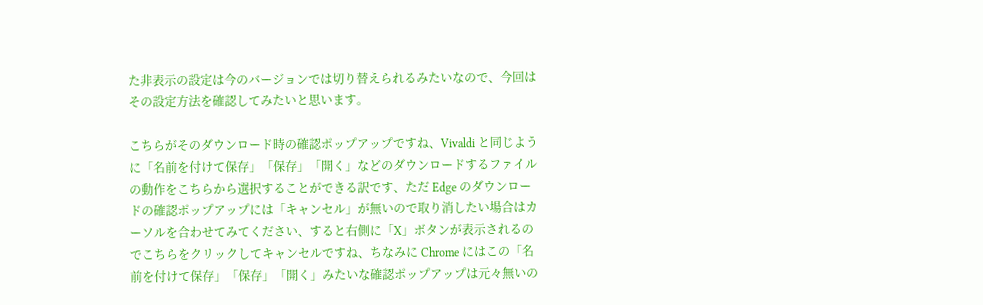た非表示の設定は今のバージョンでは切り替えられるみたいなので、今回はその設定方法を確認してみたいと思います。

こちらがそのダウンロード時の確認ポップアップですね、Vivaldi と同じように「名前を付けて保存」「保存」「開く」などのダウンロードするファイルの動作をこちらから選択することができる訳です、ただ Edge のダウンロードの確認ポップアップには「キャンセル」が無いので取り消したい場合はカーソルを合わせてみてください、すると右側に「X」ボタンが表示されるのでこちらをクリックしてキャンセルですね、ちなみに Chrome にはこの「名前を付けて保存」「保存」「開く」みたいな確認ポップアップは元々無いの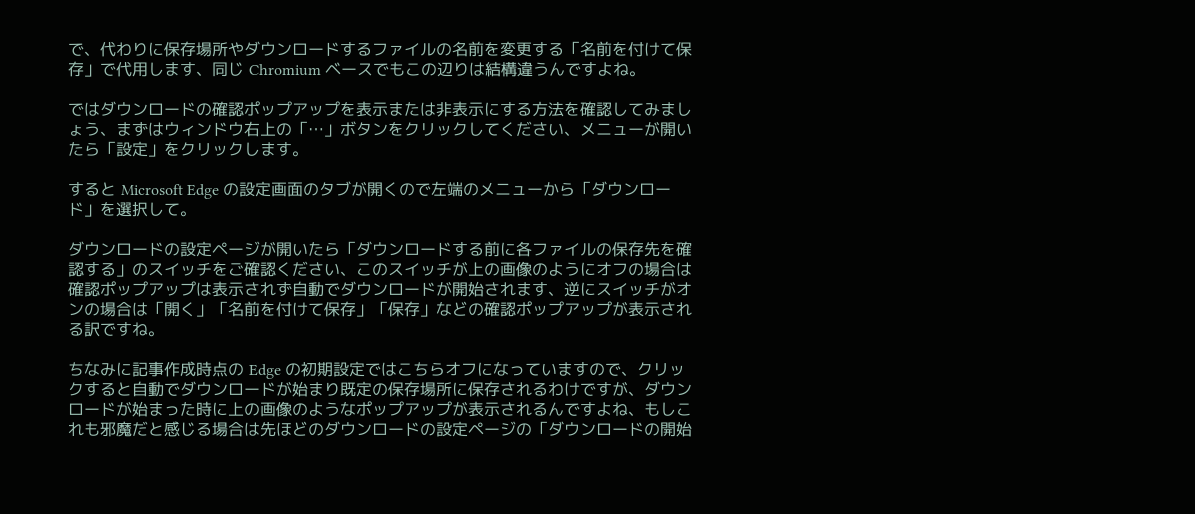で、代わりに保存場所やダウンロードするファイルの名前を変更する「名前を付けて保存」で代用します、同じ Chromium ベースでもこの辺りは結構違うんですよね。

ではダウンロードの確認ポップアップを表示または非表示にする方法を確認してみましょう、まずはウィンドウ右上の「…」ボタンをクリックしてください、メニューが開いたら「設定」をクリックします。

すると Microsoft Edge の設定画面のタブが開くので左端のメニューから「ダウンロード」を選択して。

ダウンロードの設定ページが開いたら「ダウンロードする前に各ファイルの保存先を確認する」のスイッチをご確認ください、このスイッチが上の画像のようにオフの場合は確認ポップアップは表示されず自動でダウンロードが開始されます、逆にスイッチがオンの場合は「開く」「名前を付けて保存」「保存」などの確認ポップアップが表示される訳ですね。

ちなみに記事作成時点の Edge の初期設定ではこちらオフになっていますので、クリックすると自動でダウンロードが始まり既定の保存場所に保存されるわけですが、ダウンロードが始まった時に上の画像のようなポップアップが表示されるんですよね、もしこれも邪魔だと感じる場合は先ほどのダウンロードの設定ページの「ダウンロードの開始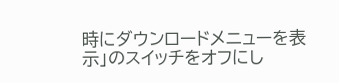時にダウンロードメニューを表示」のスイッチをオフにし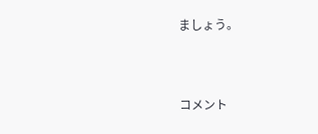ましょう。



コメント